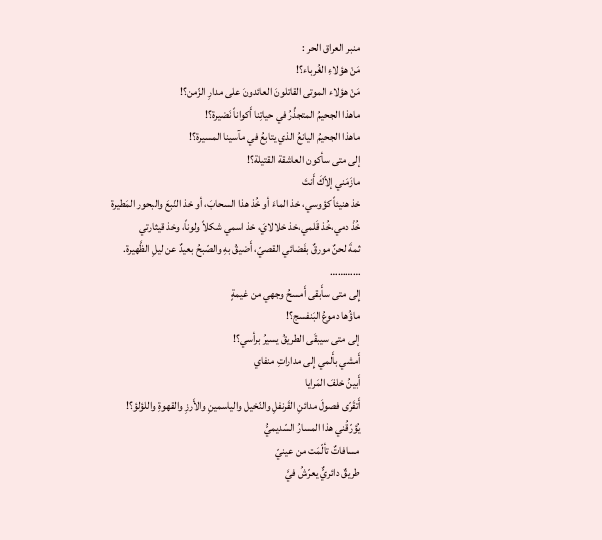منبر العراق الحر :
مَنْ هؤلاءِ الغُرباء؟!
مَنْ هؤلاء الموتى القاتلونَ العائدونَ على مدارِ الزّمن؟!
ماهذا الجحيمُ المتجذِّرُ في حياتِنا أَكواناً نَضيرة؟!
ماهذا الجحيمُ اليانعُ الذي يتابعُ في مآسينا المسيرة؟!
إلى متى سأكون العاشقة القتيلة؟!
مازَمَني إلاّكَ أَنتَ
خذ هنيئاً كؤوسي، خذ الماءَ أو خُذ هذا السحابَ، أو خذ النّبعَ والبحور المَطيرة
خُذْ دمي،خُذ قَلمي،خذ خلالايَ، خذ اسمي شكلاً ولوناً، وخذ قيثارتي
ثمةَ لحنٌ مورقٌ بفَضائي القصيّ، أَضيقُ بهِ والصّبحُ بعيدٌ عن ليلِ الظَّهيرة.
…………
إِلى متى سأَبقى أَمسحُ وجهي من غيمةٍ
ماؤُها دموعُ البَنفسج؟!
إلى متى سيبقَى الطريقُ يسيرُ برأسي؟!
أَمشي بأَلمي إِلى مداراتِ منفاي
أَبينُ خلفَ المَرايا
أَتقَرّى فصولَ مدائنِ القَرنفلِ والنّخيل والياسمينِ والأَرزِ والقهوةِ واللؤلؤ؟!
يُؤرّقُني هذا المسارُ السّديميُّ
مسافاتٌ تألّمَت من عينيّ
طريقٌ دائريٌّ يعرّشُ فيَّ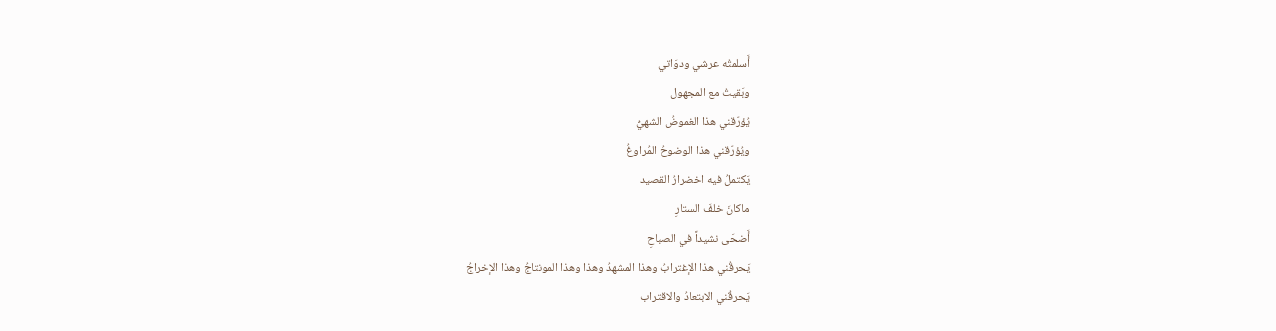أَسلمتُه عرشي ودوَاتي
وبَقيتُ مع المجهول
يُؤرّقني هذا الغموضُ الشهيُّ
ويُؤرّقني هذا الوضوحُ المُراوغُ
يَكتملُ فيه اخضرارُ القصيد
ماكانَ خلفَ الستارِ
أَضحَى نشيداً في الصباحِ
يَحرقُني هذا الإغترابُ وهذا المشهدُ وهذا وهذا المونتاجُ وهذا الإخراجُ
يَحرقُني الابتعادُ والاقتراب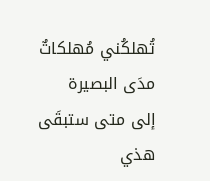تُهلكُني مُهلكاتٌ مدَى البصيرة
إلى متى ستبقَى هذي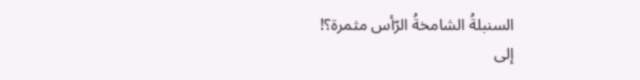السنبلةُ الشامخةُ الرّأس مثمرة؟!
إلى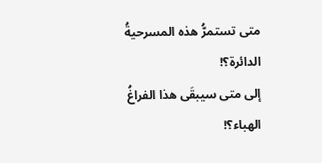متى تستمرُّ هذه المسرحيةُ الدائرة؟!
إلى متى سيبقَى هذا الفراغُ الهباء؟!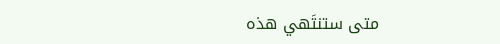متى ستنتَهي هذه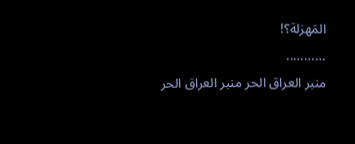المَهزلة؟!
………..
منبر العراق الحر منبر العراق الحر